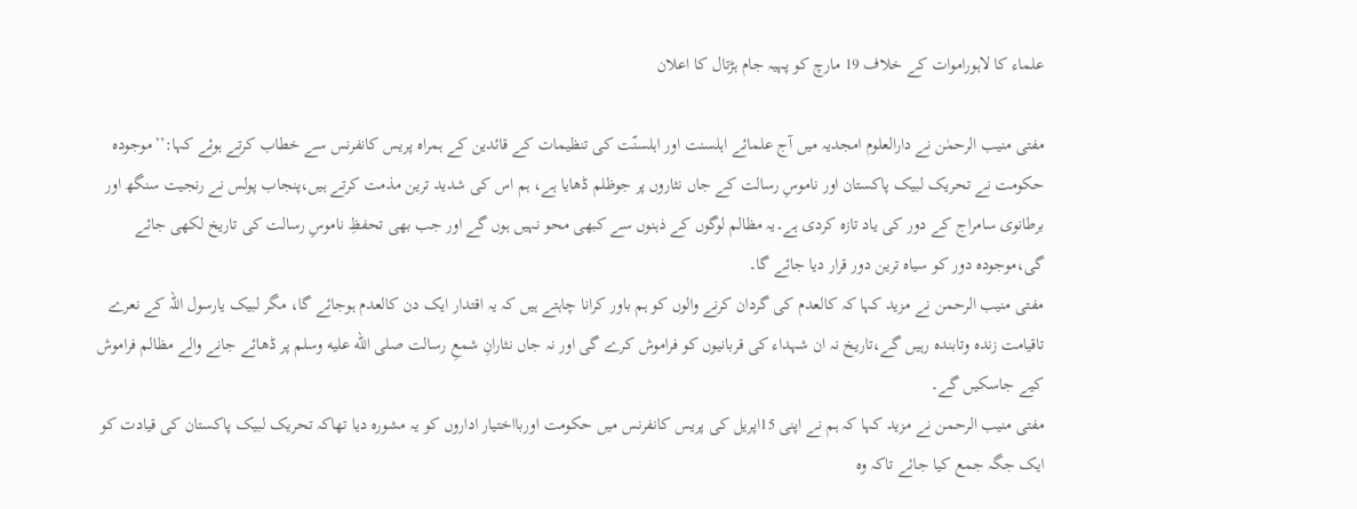علماء کا لاہوراموات کے خلاف 19 مارچ کو پہیہ جام ہڑتال کا اعلان

مفتی منیب الرحمٰن نے دارالعلوم امجدیہ میں آج علمائے اہلسنت اور اہلسنّت کی تنظیمات کے قائدین کے ہمراہ پریس کانفرنس سے خطاب کرتے ہوئے کہا:’’موجودہ حکومت نے تحریک لبیک پاکستان اور ناموسِ رسالت کے جاں نثاروں پر جوظلم ڈھایا ہے، ہم اس کی شدید ترین مذمت کرتے ہیں،پنجاب پولس نے رنجیت سنگھ اور برطانوی سامراج کے دور کی یاد تازہ کردی ہے۔یہ مظالم لوگوں کے ذہنوں سے کبھی محو نہیں ہوں گے اور جب بھی تحفظِ ناموسِ رسالت کی تاریخ لکھی جائے گی،موجودہ دور کو سیاہ ترین دور قرار دیا جائے گا۔
مفتی منیب الرحمن نے مزید کہا کہ کالعدم کی گردان کرنے والوں کو ہم باور کرانا چاہتے ہیں کہ یہ اقتدار ایک دن کالعدم ہوجائے گا، مگر لبیک یارسول اللہ کے نعرے تاقیامت زندہ وتابندہ رہیں گے،تاریخ نہ ان شہداء کی قربانیوں کو فراموش کرے گی اور نہ جاں نثارانِ شمعِ رسالت صلى الله عليه وسلم پر ڈھائے جانے والے مظالم فراموش کیے جاسکیں گے۔
مفتی منیب الرحمن نے مزید کہا کہ ہم نے اپنی 15اپریل کی پریس کانفرنس میں حکومت اوربااختیار اداروں کو یہ مشورہ دیا تھاکہ تحریک لبیک پاکستان کی قیادت کو ایک جگہ جمع کیا جائے تاکہ وہ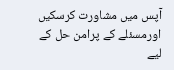آپس میں مشاورت کرسکیں اورمسئلے کے پرامن حل کے لیے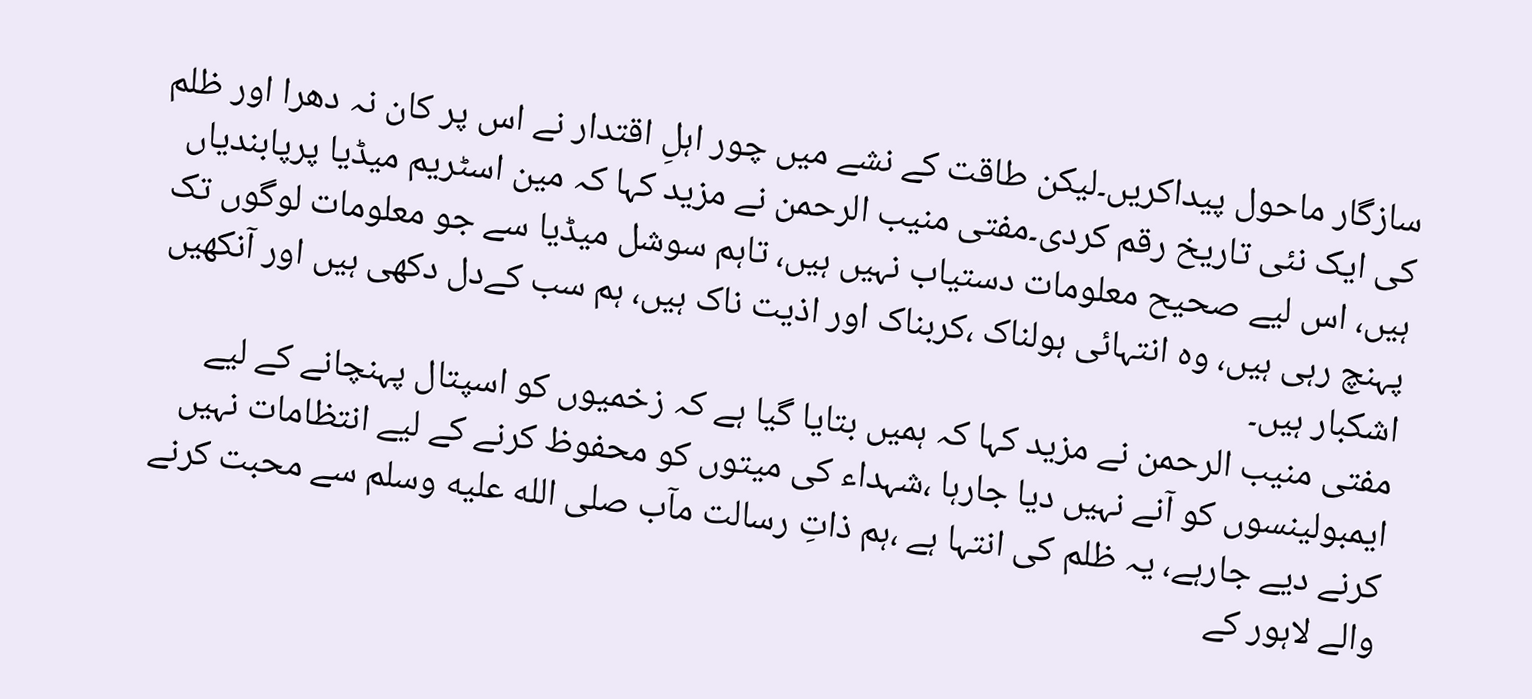سازگار ماحول پیداکریں۔لیکن طاقت کے نشے میں چور اہلِ اقتدار نے اس پر کان نہ دھرا اور ظلم کی ایک نئی تاریخ رقم کردی۔مفتی منیب الرحمن نے مزید کہا کہ مین اسٹریم میڈیا پرپابندیاں ہیں، اس لیے صحیح معلومات دستیاب نہیں ہیں، تاہم سوشل میڈیا سے جو معلومات لوگوں تک پہنچ رہی ہیں، وہ انتہائی ہولناک ،کربناک اور اذیت ناک ہیں، ہم سب کےدل دکھی ہیں اور آنکھیں اشکبار ہیں۔
مفتی منیب الرحمن نے مزید کہا کہ ہمیں بتایا گیا ہے کہ زخمیوں کو اسپتال پہنچانے کے لیے ایمبولینسوں کو آنے نہیں دیا جارہا ،شہداء کی میتوں کو محفوظ کرنے کے لیے انتظامات نہیں کرنے دیے جارہے، یہ ظلم کی انتہا ہے ،ہم ذاتِ رسالت مآب صلى الله عليه وسلم سے محبت کرنے والے لاہور کے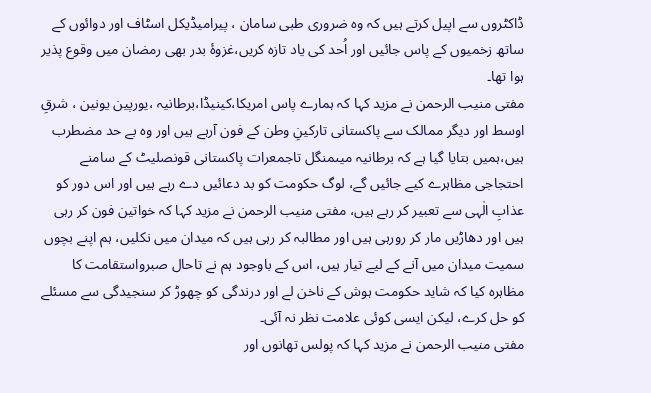ڈاکٹروں سے اپیل کرتے ہیں کہ وہ ضروری طبی سامان ، پیرامیڈیکل اسٹاف اور دوائوں کے ساتھ زخمیوں کے پاس جائیں اور اُحد کی یاد تازہ کریں،غزوۂ بدر بھی رمضان میں وقوع پذیر ہوا تھا۔
مفتی منیب الرحمن نے مزید کہا کہ ہمارے پاس امریکا،کینیڈا،برطانیہ ،یورپین یونین ، شرقِ اوسط اور دیگر ممالک سے پاکستانی تارکینِ وطن کے فون آرہے ہیں اور وہ بے حد مضطرب ہیں،ہمیں بتایا گیا ہے کہ برطانیہ میںمنگل تاجمعرات پاکستانی قونصلیٹ کے سامنے احتجاجی مظاہرے کیے جائیں گے، لوگ حکومت کو بد دعائیں دے رہے ہیں اور اس دور کو عذابِ الٰہی سے تعبیر کر رہے ہیں، مفتی منیب الرحمن نے مزید کہا کہ خواتین فون کر رہی ہیں اور دھاڑیں مار کر رورہی ہیں اور مطالبہ کر رہی ہیں کہ میدان میں نکلیں، ہم اپنے بچوں سمیت میدان میں آنے کے لیے تیار ہیں، اس کے باوجود ہم نے تاحال صبرواستقامت کا مظاہرہ کیا کہ شاید حکومت ہوش کے ناخن لے اور درندگی کو چھوڑ کر سنجیدگی سے مسئلے کو حل کرے، لیکن ایسی کوئی علامت نظر نہ آئی۔
مفتی منیب الرحمن نے مزید کہا کہ پولس تھانوں اور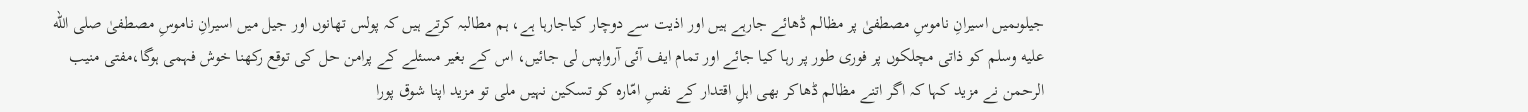جیلوںمیں اسیرانِ ناموسِ مصطفیٰ پر مظالم ڈھائے جارہے ہیں اور اذیت سے دوچار کیاجارہا ہے، ہم مطالبہ کرتے ہیں کہ پولس تھانوں اور جیل میں اسیرانِ ناموسِ مصطفیٰ صلى الله عليه وسلم کو ذاتی مچلکوں پر فوری طور پر رہا کیا جائے اور تمام ایف آئی آرواپس لی جائیں، اس کے بغیر مسئلے کے پرامن حل کی توقع رکھنا خوش فہمی ہوگا،مفتی منیب الرحمن نے مزید کہا کہ اگر اتنے مظالم ڈھاکر بھی اہلِ اقتدار کے نفسِ امّارہ کو تسکین نہیں ملی تو مزید اپنا شوق پورا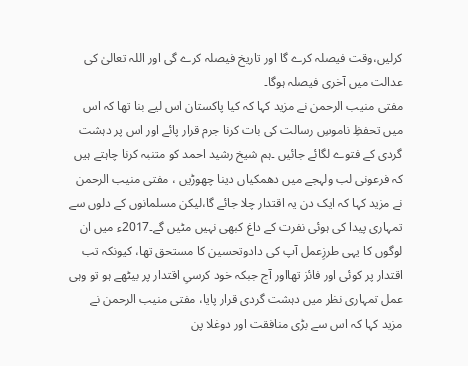کرلیں،وقت فیصلہ کرے گا اور تاریخ فیصلہ کرے گی اور اللہ تعالیٰ کی عدالت میں آخری فیصلہ ہوگا۔
مفتی منیب الرحمن نے مزید کہا کہ کیا پاکستان اس لیے بنا تھا کہ اس میں تحفظِ ناموسِ رسالت کی بات کرنا جرم قرار پائے اور اس پر دہشت گردی کے فتوے لگائے جائیں ۔ہم شیخ رشید احمد کو متنبہ کرنا چاہتے ہیں کہ فرعونی لب ولہجے میں دھمکیاں دینا چھوڑیں ، مفتی منیب الرحمن نے مزید کہا کہ ایک دن یہ اقتدار چلا جائے گا،لیکن مسلمانوں کے دلوں سے تمہاری پیدا کی ہوئی نفرت کے داغ کبھی نہیں مٹیں گے۔2017ء میں ان لوگوں کا یہی طرزِعمل آپ کی دادوتحسین کا مستحق تھا، کیونکہ تب اقتدار پر کوئی اور فائز تھااور آج جبکہ خود کرسیِ اقتدار پر بیٹھے ہو تو وہی عمل تمہاری نظر میں دہشت گردی قرار پایا، مفتی منیب الرحمن نے مزید کہا کہ اس سے بڑی منافقت اور دوغلا پن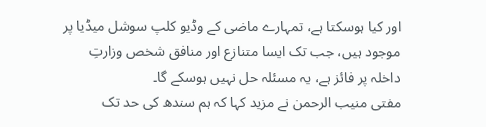اور کیا ہوسکتا ہے، تمہارے ماضی کے وڈیو کلپ سوشل میڈیا پر موجود ہیں، جب تک ایسا متنازع اور منافق شخص وزارتِ داخلہ پر فائز ہے، یہ مسئلہ حل نہیں ہوسکے گا۔
مفتی منیب الرحمن نے مزید کہا کہ ہم سندھ کی حد تک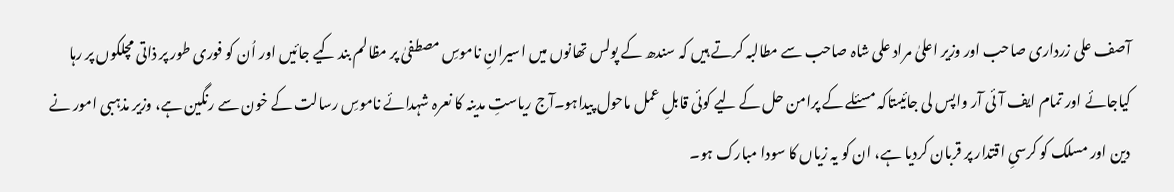آصف علی زرداری صاحب اور وزیر اعلیٰ مراد علی شاہ صاحب سے مطالبہ کرتے ہیں کہ سندھ کے پولس تھانوں میں اسیرانِ ناموسِ مصطفیٰ پر مظالم بند کیے جائیں اور اُن کو فوری طور پر ذاتی مچلکوں پر رہا کیاجائے اور تمام ایف آئی آر واپس لی جائیںتاکہ مسئلے کے پرامن حل کے لیے کوئی قابلِ عمل ماحول پیداہو۔آج ریاستِ مدینہ کا نعرہ شہدائے ناموسِ رسالت کے خون سے رنگین ہے، وزیر مذہبی امور نے دین اور مسلک کو کرسیِ اقتدار پر قربان کردیا ہے، ان کو یہ زیاں کا سودا مبارک ہو۔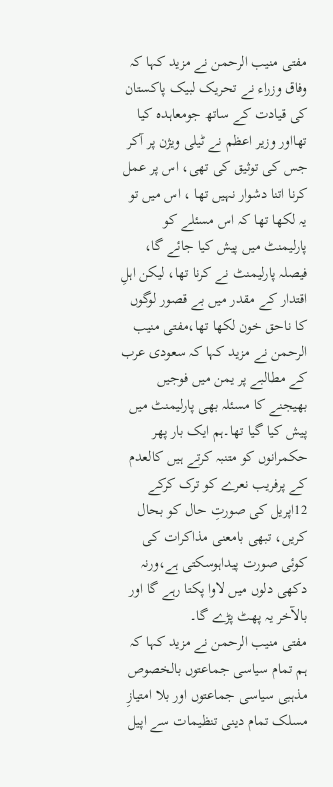مفتی منیب الرحمن نے مزید کہا کہ وفاق وزراء نے تحریک لبیک پاکستان کی قیادت کے ساتھ جومعاہدہ کیا تھااور وزیر اعظم نے ٹیلی ویژن پر آکر جس کی توثیق کی تھی، اس پر عمل کرنا اتنا دشوار نہیں تھا ، اس میں تو یہ لکھا تھا کہ اس مسئلے کو پارلیمنٹ میں پیش کیا جائے گا، فیصلہ پارلیمنٹ نے کرنا تھا، لیکن اہلِ اقتدار کے مقدر میں بے قصور لوگوں کا ناحق خون لکھا تھا،مفتی منیب الرحمن نے مزید کہا کہ سعودی عرب کے مطالبے پر یمن میں فوجیں بھیجنے کا مسئلہ بھی پارلیمنٹ میں پیش کیا گیا تھا۔ہم ایک بار پھر حکمرانوں کو متنبہ کرتے ہیں کالعدم کے پرفریب نعرے کو ترک کرکے 12اپریل کی صورتِ حال کو بحال کریں، تبھی بامعنی مذاکرات کی کوئی صورت پیداہوسکتی ہے،ورنہ دکھی دلوں میں لاوا پکتا رہے گا اور بالآخر یہ پھٹ پڑے گا۔
مفتی منیب الرحمن نے مزید کہا کہ ہم تمام سیاسی جماعتوں بالخصوص مذہبی سیاسی جماعتوں اور بلا امتیازِ مسلک تمام دینی تنظیمات سے اپیل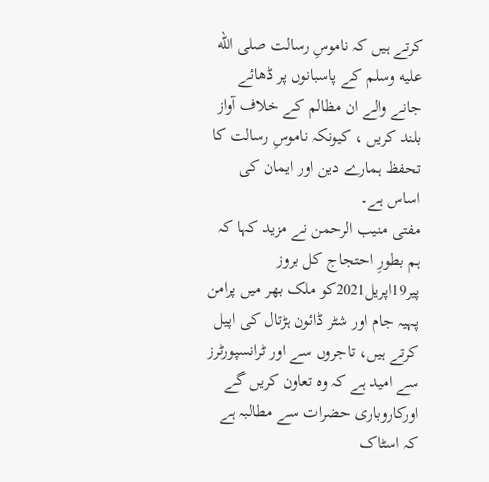کرتے ہیں کہ ناموسِ رسالت صلى الله عليه وسلم کے پاسبانوں پر ڈھائے جانے والے ان مظالم کے خلاف آواز بلند کریں ، کیونکہ ناموسِ رسالت کا تحفظ ہمارے دین اور ایمان کی اساس ہے۔
مفتی منیب الرحمن نے مزید کہا کہ ہم بطورِ احتجاج کل بروز پیر19اپریل2021کو ملک بھر میں پرامن پہیہ جام اور شٹر ڈائون ہڑتال کی اپیل کرتے ہیں، تاجروں سے اور ٹرانسپورٹرز سے امید ہے کہ وہ تعاون کریں گے اورکاروباری حضرات سے مطالبہ ہے کہ اسٹاک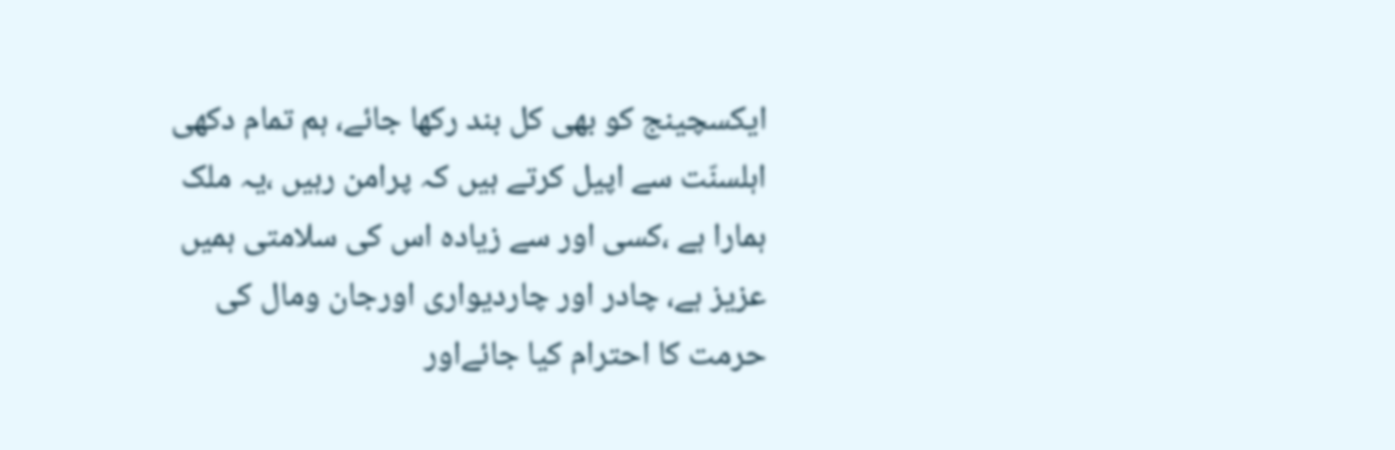ایکسچینج کو بھی کل بند رکھا جائے، ہم تمام دکھی اہلسنّت سے اپیل کرتے ہیں کہ پرامن رہیں ،یہ ملک ہمارا ہے ،کسی اور سے زیادہ اس کی سلامتی ہمیں عزیز ہے، چادر اور چاردیواری اورجان ومال کی حرمت کا احترام کیا جائےاور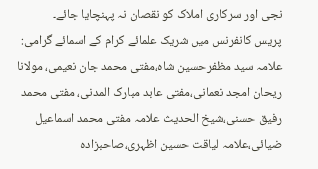نجی اور سرکاری املاک کو نقصان نہ پہنچایا جائے۔
پریس کانفرنس میں شریک علمائے کرام کے اسمائے گرامی:
علامہ سید مظفرحسین شاہ،مفتی محمد جان نعیمی، مولانا ریحان امجد نعمانی،مفتی عابد مبارک المدنی، مفتی محمد رفیق حسنی،شیخ الحدیث علامہ مفتی محمد اسماعیل ضیائی،علامہ لیاقت حسین اظہری،صاحبزادہ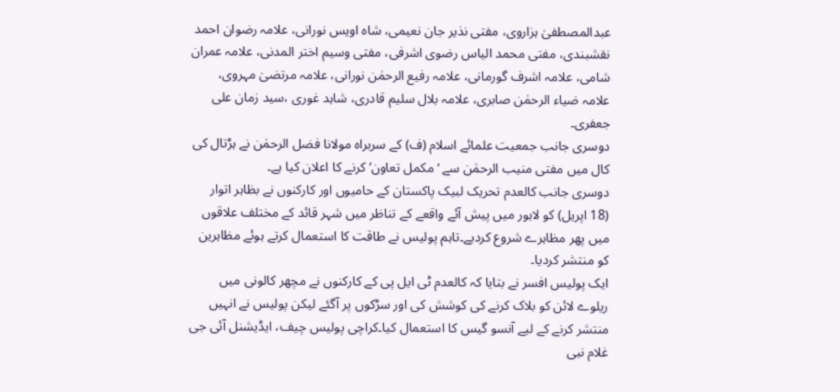عبدالمصطفیٰ ہزاروی، مفتی نذیر جان نعیمی، شاہ اویس نورانی، علامہ رضوان احمد نقشبندی، مفتی محمد الیاس رضوی اشرفی، مفتی وسیم اختر المدنی، علامہ عمران شامی، علامہ اشرف گورمانی، علامہ رفیع الرحمٰن نورانی، علامہ مرتضیٰ مہروی، علامہ ضیاء الرحمٰن صابری، علامہ بلال سلیم قادری، شاہد غوری ،سید زمان علی جعفری۔
دوسری جانب جمعیت علمائے اسلام (ف) کے سربراہ مولانا فضل الرحمٰن نے ہڑتال کی کال میں مفتی منیب الرحمٰن سے ‘مکمل تعاون’ کرنے کا اعلان کیا ہے۔
دوسری جانب کالعدم تحریک لبیک پاکستان کے حامیوں اور کارکنوں نے بظاہر اتوار (18 اپریل) کو لاہور میں پیش آئے واقعے کے تناظر میں شہر قائد کے مختلف علاقوں میں پھر مظاہرے شروع کردیے۔تاہم پولیس نے طاقت کا استعمال کرتے ہوئے مظاہرین کو منتشر کردیا۔
ایک پولیس افسر نے بتایا کہ کالعدم ٹی ایل پی کے کارکنوں نے مچھر کالونی میں ریلوے لائن کو بلاک کرنے کی کوشش کی اور سڑکوں پر آگئے لیکن پولیس نے انہیں منتشر کرنے کے لیے آنسو گیس کا استعمال کیا۔کراچی پولیس چیف، ایڈیشنل آئی جی غلام نبی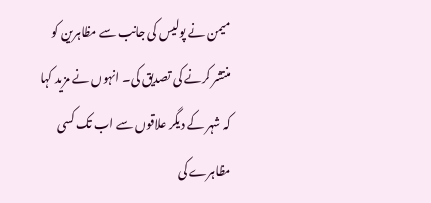میمن نے پولیس کی جانب سے مظاہرین کو منتشر کرنے کی تصدیق کی۔ انہوں نے مزید کہا کہ شہر کے دیگر علاقوں سے اب تک کسی مظاہرے کی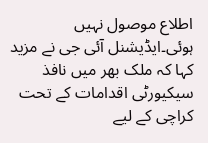اطلاع موصول نہیں ہوئی۔ایڈیشنل آئی جی نے مزید کہا کہ ملک بھر میں نافذ سیکیورٹی اقدامات کے تحت کراچی کے لیے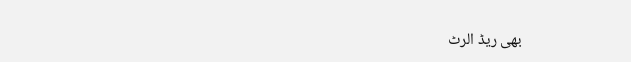بھی ریڈ الرٹ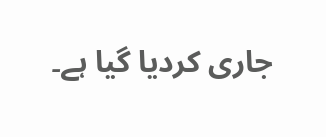جاری کردیا گیا ہے۔